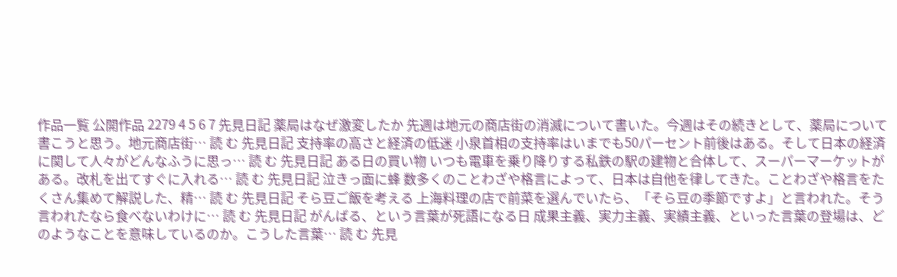作品一覧 公開作品 2279 4 5 6 7 先見日記 薬局はなぜ激変したか 先週は地元の商店街の消滅について書いた。今週はその続きとして、薬局について書こうと思う。地元商店街… 読 む 先見日記 支持率の高さと経済の低迷 小泉首相の支持率はいまでも50パーセント前後はある。そして日本の経済に関して人々がどんなふうに思っ… 読 む 先見日記 ある日の買い物 いつも電車を乗り降りする私鉄の駅の建物と合体して、スーパーマーケットがある。改札を出てすぐに入れる… 読 む 先見日記 泣きっ面に蜂 数多くのことわざや格言によって、日本は自他を律してきた。ことわざや格言をたくさん集めて解説した、精… 読 む 先見日記 そら豆ご飯を考える 上海料理の店で前菜を選んでいたら、「そら豆の季節ですよ」と言われた。そう言われたなら食べないわけに… 読 む 先見日記 がんばる、という言葉が死語になる日 成果主義、実力主義、実績主義、といった言葉の登場は、どのようなことを意味しているのか。こうした言葉… 読 む 先見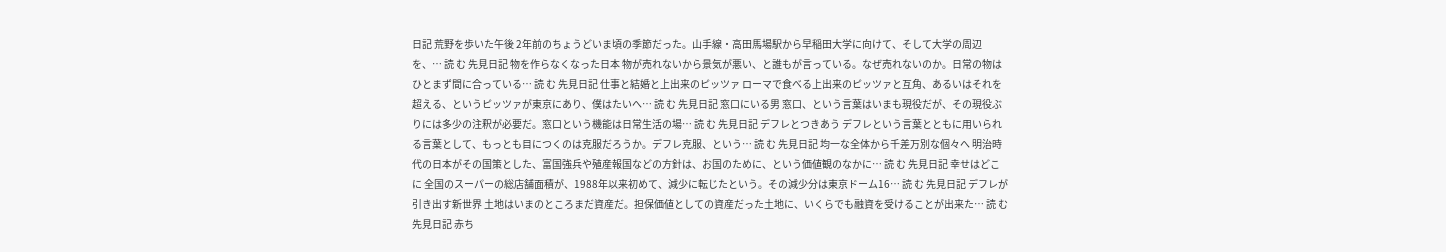日記 荒野を歩いた午後 2年前のちょうどいま頃の季節だった。山手線・高田馬場駅から早稲田大学に向けて、そして大学の周辺を、… 読 む 先見日記 物を作らなくなった日本 物が売れないから景気が悪い、と誰もが言っている。なぜ売れないのか。日常の物はひとまず間に合っている… 読 む 先見日記 仕事と結婚と上出来のピッツァ ローマで食べる上出来のピッツァと互角、あるいはそれを超える、というピッツァが東京にあり、僕はたいへ… 読 む 先見日記 窓口にいる男 窓口、という言葉はいまも現役だが、その現役ぶりには多少の注釈が必要だ。窓口という機能は日常生活の場… 読 む 先見日記 デフレとつきあう デフレという言葉とともに用いられる言葉として、もっとも目につくのは克服だろうか。デフレ克服、という… 読 む 先見日記 均一な全体から千差万別な個々へ 明治時代の日本がその国策とした、富国強兵や殖産報国などの方針は、お国のために、という価値観のなかに… 読 む 先見日記 幸せはどこに 全国のスーパーの総店舗面積が、1988年以来初めて、減少に転じたという。その減少分は東京ドーム16… 読 む 先見日記 デフレが引き出す新世界 土地はいまのところまだ資産だ。担保価値としての資産だった土地に、いくらでも融資を受けることが出来た… 読 む 先見日記 赤ち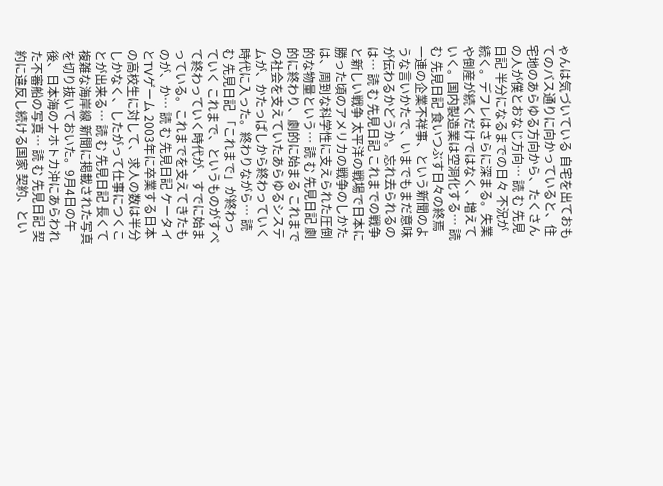ゃんは気づいている 自宅を出ておもてのバス通りに向かっていると、住宅地のあらゆる方向から、たくさんの人が僕とおなじ方向… 読 む 先見日記 半分になるまでの日々 不況が続く。デフレはさらに深まる。失業や倒産が続くだけではなく、増えていく。国内製造業は空洞化する… 読 む 先見日記 食いつぶす日々の終焉 一連の企業不祥事、という新聞のような言いかたで、いまでもまだ意味が伝わるかどうか。忘れ去られるのは… 読 む 先見日記 これまでの戦争と新しい戦争 太平洋の戦場で日本に勝った頃のアメリカの戦争のしかたは、周到な科学性に支えられた圧倒的な物量という… 読 む 先見日記 劇的に終わり、劇的に始まる これまでの社会を支えていたあらゆるシステムが、かたっぱしから終わっていく時代に入った。終わりながら… 読 む 先見日記 「これまで」が終わっていく これまで、というものがすべて終わっていく時代が、すでに始まっている。これまでを支えてきたものが、か… 読 む 先見日記 ケータイとTVゲーム 2003年に卒業する日本の高校生に対して、求人の数は半分しかなく、したがって仕事につくことが出来る… 読 む 先見日記 長くて複雑な海岸線 新聞に掲載された写真を切り抜いておいた。9月4日の午後、日本海のナホトカ沖にあらわれた不審船の写真… 読 む 先見日記 契約に違反し続ける国家 契約、とい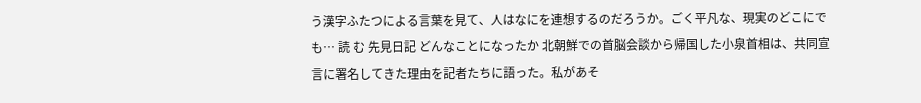う漢字ふたつによる言葉を見て、人はなにを連想するのだろうか。ごく平凡な、現実のどこにでも… 読 む 先見日記 どんなことになったか 北朝鮮での首脳会談から帰国した小泉首相は、共同宣言に署名してきた理由を記者たちに語った。私があそ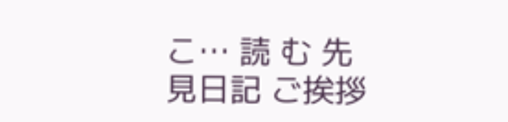こ… 読 む 先見日記 ご挨拶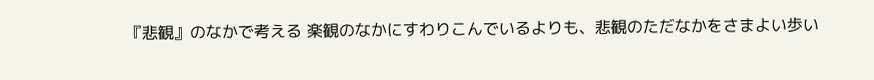『悲観』のなかで考える 楽観のなかにすわりこんでいるよりも、悲観のただなかをさまよい歩い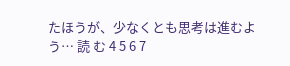たほうが、少なくとも思考は進むよう… 読 む 4 5 6 7